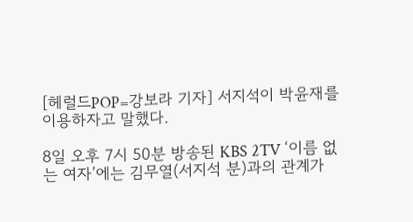[헤럴드POP=강보라 기자] 서지석이 박윤재를 이용하자고 말했다.

8일 오후 7시 50분 방송된 KBS 2TV ‘이름 없는 여자’에는 김무열(서지석 분)과의 관계가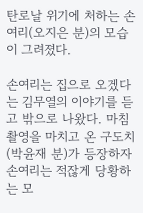탄로날 위기에 처하는 손여리(오지은 분)의 모습이 그려졌다.

손여리는 집으로 오겠다는 김무열의 이야기를 듣고 밖으로 나왔다. 마침 촬영을 마치고 온 구도치(박윤재 분)가 등장하자 손여리는 적잖게 당황하는 모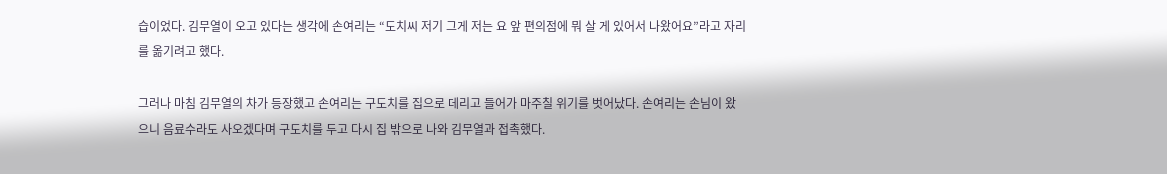습이었다. 김무열이 오고 있다는 생각에 손여리는 “도치씨 저기 그게 저는 요 앞 편의점에 뭐 살 게 있어서 나왔어요”라고 자리를 옮기려고 했다.

그러나 마침 김무열의 차가 등장했고 손여리는 구도치를 집으로 데리고 들어가 마주칠 위기를 벗어났다. 손여리는 손님이 왔으니 음료수라도 사오겠다며 구도치를 두고 다시 집 밖으로 나와 김무열과 접촉했다.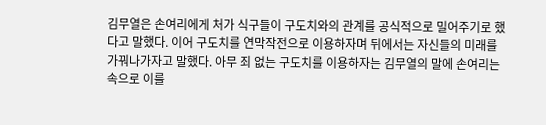김무열은 손여리에게 처가 식구들이 구도치와의 관계를 공식적으로 밀어주기로 했다고 말했다. 이어 구도치를 연막작전으로 이용하자며 뒤에서는 자신들의 미래를 가꿔나가자고 말했다. 아무 죄 없는 구도치를 이용하자는 김무열의 말에 손여리는 속으로 이를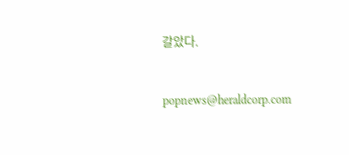갈았다.


popnews@heraldcorp.com